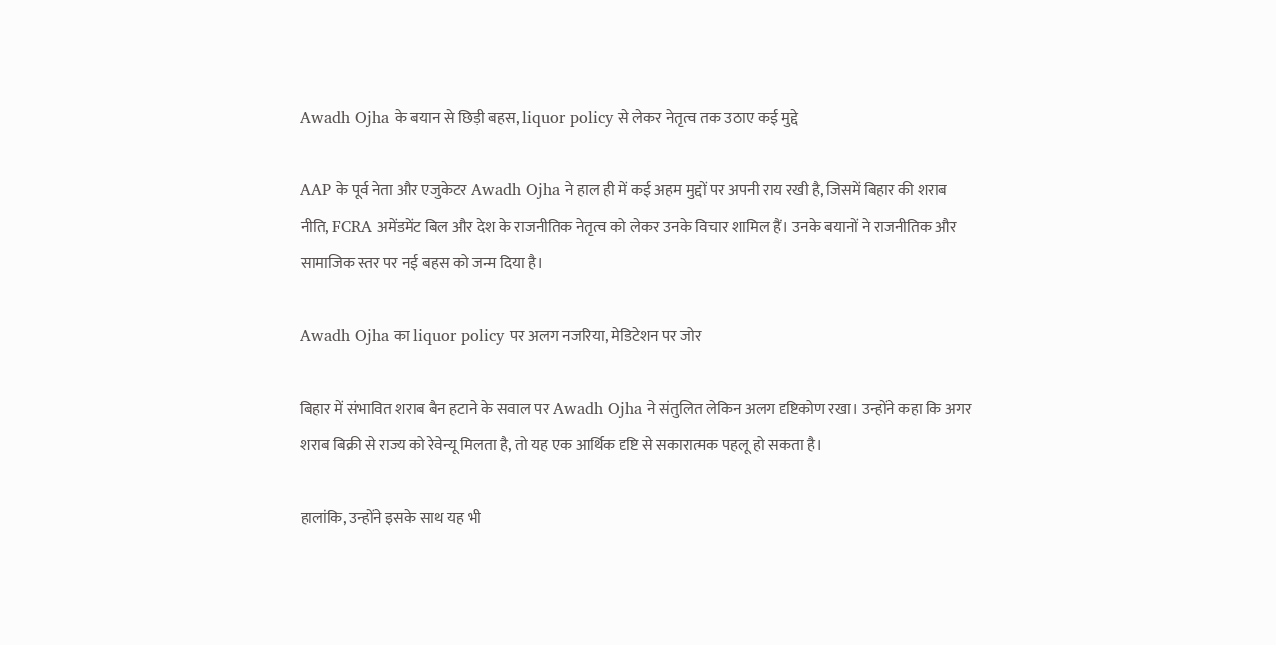Awadh Ojha के बयान से छिड़ी बहस, liquor policy से लेकर नेतृत्व तक उठाए कई मुद्दे

AAP के पूर्व नेता और एजुकेटर Awadh Ojha ने हाल ही में कई अहम मुद्दों पर अपनी राय रखी है, जिसमें बिहार की शराब नीति, FCRA अमेंडमेंट बिल और देश के राजनीतिक नेतृत्व को लेकर उनके विचार शामिल हैं। उनके बयानों ने राजनीतिक और सामाजिक स्तर पर नई बहस को जन्म दिया है।

Awadh Ojha का liquor policy पर अलग नजरिया, मेडिटेशन पर जोर

बिहार में संभावित शराब बैन हटाने के सवाल पर Awadh Ojha ने संतुलित लेकिन अलग दृष्टिकोण रखा। उन्होंने कहा कि अगर शराब बिक्री से राज्य को रेवेन्यू मिलता है, तो यह एक आर्थिक दृष्टि से सकारात्मक पहलू हो सकता है।

हालांकि, उन्होंने इसके साथ यह भी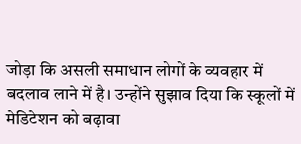जोड़ा कि असली समाधान लोगों के व्यवहार में बदलाव लाने में है। उन्होंने सुझाव दिया कि स्कूलों में मेडिटेशन को बढ़ावा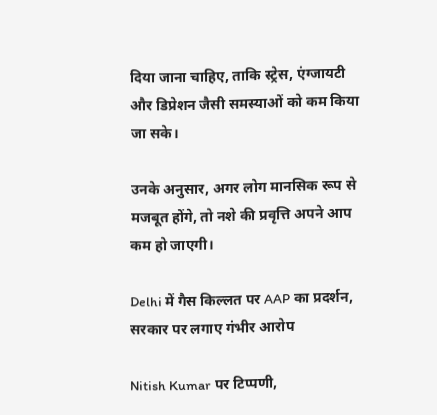दिया जाना चाहिए, ताकि स्ट्रेस, एंग्जायटी और डिप्रेशन जैसी समस्याओं को कम किया जा सके।

उनके अनुसार, अगर लोग मानसिक रूप से मजबूत होंगे, तो नशे की प्रवृत्ति अपने आप कम हो जाएगी।

Delhi में गैस किल्लत पर AAP का प्रदर्शन, सरकार पर लगाए गंभीर आरोप

Nitish Kumar पर टिप्पणी,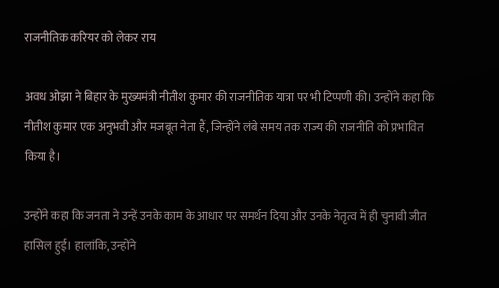राजनीतिक करियर को लेकर राय

अवध ओझा ने बिहार के मुख्यमंत्री नीतीश कुमार की राजनीतिक यात्रा पर भी टिप्पणी की। उन्होंने कहा कि नीतीश कुमार एक अनुभवी और मजबूत नेता हैं, जिन्होंने लंबे समय तक राज्य की राजनीति को प्रभावित किया है।

उन्होंने कहा कि जनता ने उन्हें उनके काम के आधार पर समर्थन दिया और उनके नेतृत्व में ही चुनावी जीत हासिल हुई। हालांकि, उन्होंने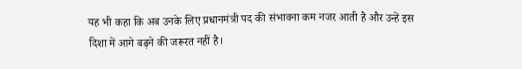यह भी कहा कि अब उनके लिए प्रधानमंत्री पद की संभावना कम नजर आती है और उन्हें इस दिशा में आगे बढ़ने की जरूरत नहीं है।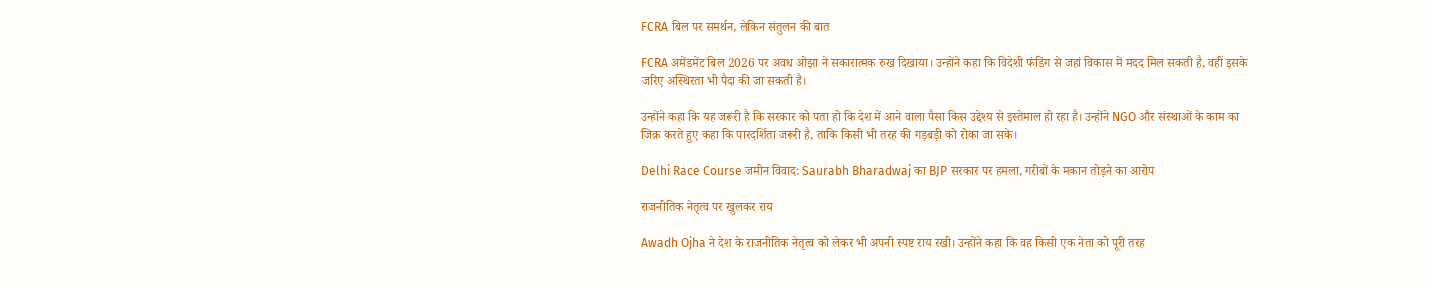FCRA बिल पर समर्थन, लेकिन संतुलन की बात

FCRA अमेंडमेंट बिल 2026 पर अवध ओझा ने सकारात्मक रुख दिखाया। उन्होंने कहा कि विदेशी फंडिंग से जहां विकास में मदद मिल सकती है, वहीं इसके जरिए अस्थिरता भी पैदा की जा सकती है।

उन्होंने कहा कि यह जरूरी है कि सरकार को पता हो कि देश में आने वाला पैसा किस उद्देश्य से इस्तेमाल हो रहा है। उन्होंने NGO और संस्थाओं के काम का जिक्र करते हुए कहा कि पारदर्शिता जरूरी है, ताकि किसी भी तरह की गड़बड़ी को रोका जा सके।

Delhi Race Course जमीन विवाद: Saurabh Bharadwaj का BJP सरकार पर हमला, गरीबों के मकान तोड़ने का आरोप

राजनीतिक नेतृत्व पर खुलकर राय

Awadh Ojha ने देश के राजनीतिक नेतृत्व को लेकर भी अपनी स्पष्ट राय रखी। उन्होंने कहा कि वह किसी एक नेता को पूरी तरह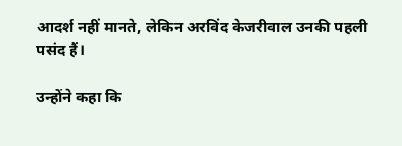आदर्श नहीं मानते, लेकिन अरविंद केजरीवाल उनकी पहली पसंद हैं।

उन्होंने कहा कि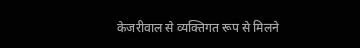केजरीवाल से व्यक्तिगत रूप से मिलने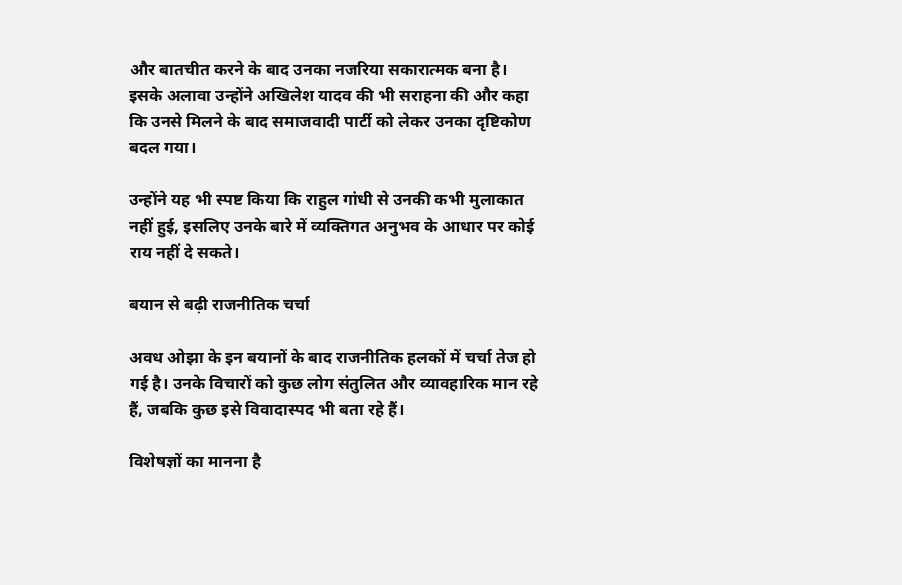और बातचीत करने के बाद उनका नजरिया सकारात्मक बना है। इसके अलावा उन्होंने अखिलेश यादव की भी सराहना की और कहा कि उनसे मिलने के बाद समाजवादी पार्टी को लेकर उनका दृष्टिकोण बदल गया।

उन्होंने यह भी स्पष्ट किया कि राहुल गांधी से उनकी कभी मुलाकात नहीं हुई, इसलिए उनके बारे में व्यक्तिगत अनुभव के आधार पर कोई राय नहीं दे सकते।

बयान से बढ़ी राजनीतिक चर्चा

अवध ओझा के इन बयानों के बाद राजनीतिक हलकों में चर्चा तेज हो गई है। उनके विचारों को कुछ लोग संतुलित और व्यावहारिक मान रहे हैं, जबकि कुछ इसे विवादास्पद भी बता रहे हैं।

विशेषज्ञों का मानना है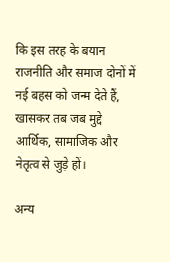कि इस तरह के बयान राजनीति और समाज दोनों में नई बहस को जन्म देते हैं, खासकर तब जब मुद्दे आर्थिक, सामाजिक और नेतृत्व से जुड़े हों।

अन्य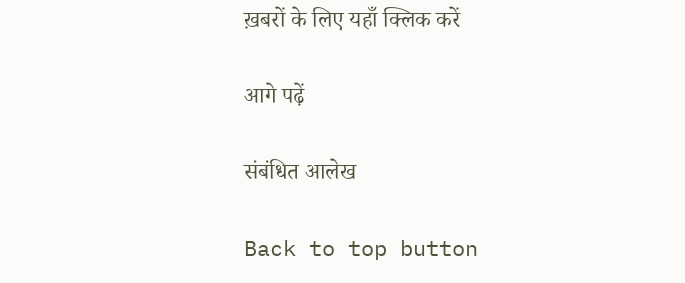ख़बरों के लिए यहाँ क्लिक करें

आगे पढ़ें

संबंधित आलेख

Back to top button